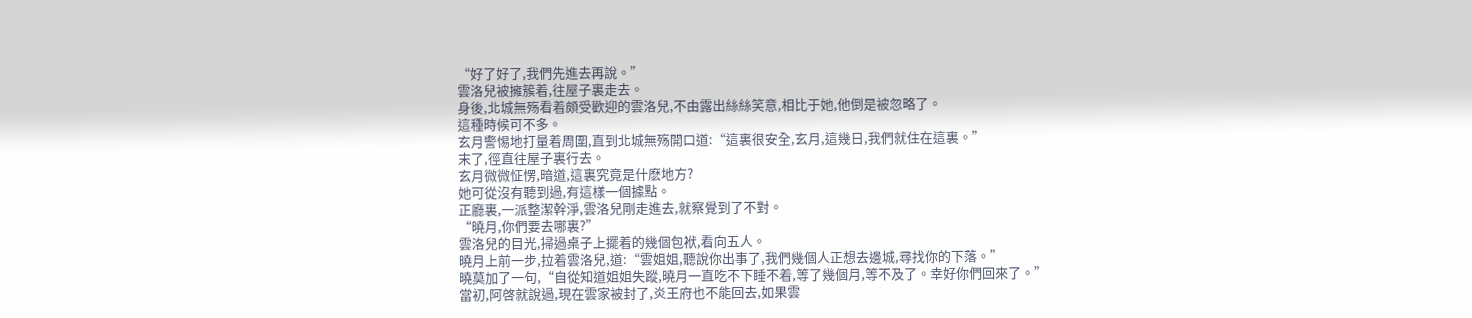“好了好了,我們先進去再說。”
雲洛兒被擁簇着,往屋子裏走去。
身後,北城無殇看着頗受歡迎的雲洛兒,不由露出絲絲笑意,相比于她,他倒是被忽略了。
這種時候可不多。
玄月警惕地打量着周圍,直到北城無殇開口道:“這裏很安全,玄月,這幾日,我們就住在這裏。”
末了,徑直往屋子裏行去。
玄月微微怔愣,暗道,這裏究竟是什麽地方?
她可從沒有聽到過,有這樣一個據點。
正廳裏,一派整潔幹淨,雲洛兒剛走進去,就察覺到了不對。
“曉月,你們要去哪裏?”
雲洛兒的目光,掃過桌子上擺着的幾個包袱,看向五人。
曉月上前一步,拉着雲洛兒,道:“雲姐姐,聽說你出事了,我們幾個人正想去邊城,尋找你的下落。”
曉莫加了一句,“自從知道姐姐失蹤,曉月一直吃不下睡不着,等了幾個月,等不及了。幸好你們回來了。”
當初,阿啓就說過,現在雲家被封了,炎王府也不能回去,如果雲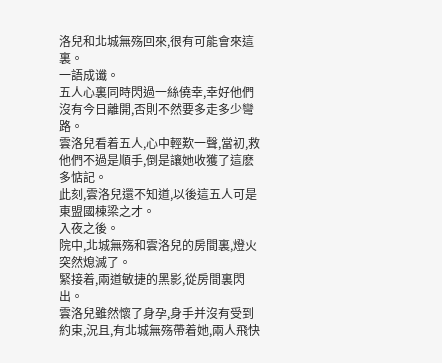洛兒和北城無殇回來,很有可能會來這裏。
一語成谶。
五人心裏同時閃過一絲僥幸,幸好他們沒有今日離開,否則不然要多走多少彎路。
雲洛兒看着五人,心中輕歎一聲,當初,救他們不過是順手,倒是讓她收獲了這麽多惦記。
此刻,雲洛兒還不知道,以後這五人可是東盟國棟梁之才。
入夜之後。
院中,北城無殇和雲洛兒的房間裏,燈火突然熄滅了。
緊接着,兩道敏捷的黑影,從房間裏閃出。
雲洛兒雖然懷了身孕,身手并沒有受到約束,況且,有北城無殇帶着她,兩人飛快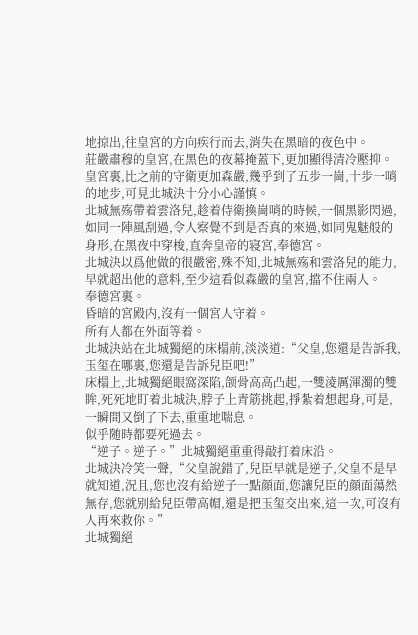地掠出,往皇宮的方向疾行而去,消失在黑暗的夜色中。
莊嚴肅穆的皇宮,在黑色的夜幕掩蓋下,更加顯得清冷壓抑。
皇宮裏,比之前的守衛更加森嚴,幾乎到了五步一崗,十步一哨的地步,可見北城決十分小心謹慎。
北城無殇帶着雲洛兒,趁着侍衛換崗哨的時候,一個黑影閃過,如同一陣風刮過,令人察覺不到是否真的來過,如同鬼魅般的身形,在黑夜中穿梭,直奔皇帝的寝宮,奉德宮。
北城決以爲他做的很嚴密,殊不知,北城無殇和雲洛兒的能力,早就超出他的意料,至少這看似森嚴的皇宮,擋不住兩人。
奉德宮裏。
昏暗的宮殿内,沒有一個宮人守着。
所有人都在外面等着。
北城決站在北城獨絕的床榻前,淡淡道:“父皇,您還是告訴我,玉玺在哪裏,您還是告訴兒臣吧!”
床榻上,北城獨絕眼窩深陷,颌骨高高凸起,一雙淩厲渾濁的雙眸,死死地盯着北城決,脖子上青筋挑起,掙紮着想起身,可是,一瞬間又倒了下去,重重地喘息。
似乎随時都要死過去。
“逆子。逆子。”北城獨絕重重得敲打着床沿。
北城決冷笑一聲,“父皇說錯了,兒臣早就是逆子,父皇不是早就知道,況且,您也沒有給逆子一點顔面,您讓兒臣的顔面蕩然無存,您就别給兒臣帶高帽,還是把玉玺交出來,這一次,可沒有人再來救你。”
北城獨絕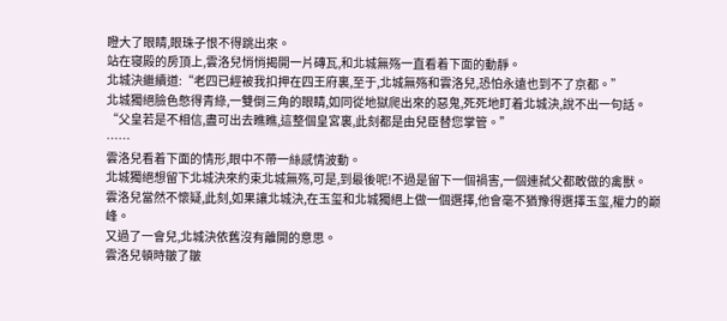瞪大了眼睛,眼珠子恨不得跳出來。
站在寝殿的房頂上,雲洛兒悄悄揭開一片磚瓦,和北城無殇一直看着下面的動靜。
北城決繼續道:“老四已經被我扣押在四王府裏,至于,北城無殇和雲洛兒,恐怕永遠也到不了京都。”
北城獨絕臉色憋得青綠,一雙倒三角的眼睛,如同從地獄爬出來的惡鬼,死死地盯着北城決,說不出一句話。
“父皇若是不相信,盡可出去瞧瞧,這整個皇宮裏,此刻都是由兒臣替您掌管。”
……
雲洛兒看着下面的情形,眼中不帶一絲感情波動。
北城獨絕想留下北城決來約束北城無殇,可是,到最後呢!不過是留下一個禍害,一個連弑父都敢做的禽獸。
雲洛兒當然不懷疑,此刻,如果讓北城決,在玉玺和北城獨絕上做一個選擇,他會毫不猶豫得選擇玉玺,權力的巅峰。
又過了一會兒,北城決依舊沒有離開的意思。
雲洛兒頓時皺了皺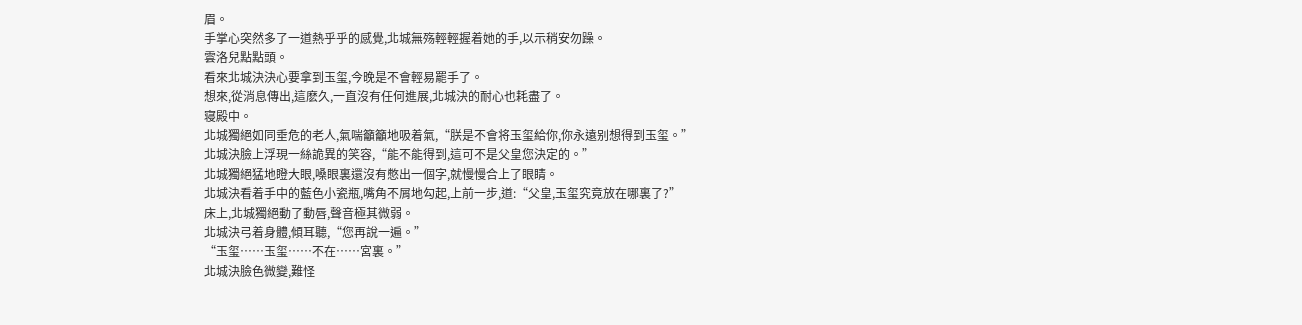眉。
手掌心突然多了一道熱乎乎的感覺,北城無殇輕輕握着她的手,以示稍安勿躁。
雲洛兒點點頭。
看來北城決決心要拿到玉玺,今晚是不會輕易罷手了。
想來,從消息傳出,這麽久,一直沒有任何進展,北城決的耐心也耗盡了。
寝殿中。
北城獨絕如同垂危的老人,氣喘籲籲地吸着氣,“朕是不會将玉玺給你,你永遠别想得到玉玺。”
北城決臉上浮現一絲詭異的笑容,“能不能得到,這可不是父皇您決定的。”
北城獨絕猛地瞪大眼,嗓眼裏還沒有憋出一個字,就慢慢合上了眼睛。
北城決看着手中的藍色小瓷瓶,嘴角不屑地勾起,上前一步,道:“父皇,玉玺究竟放在哪裏了?”
床上,北城獨絕動了動唇,聲音極其微弱。
北城決弓着身體,傾耳聽,“您再說一遍。”
“玉玺……玉玺……不在……宮裏。”
北城決臉色微變,難怪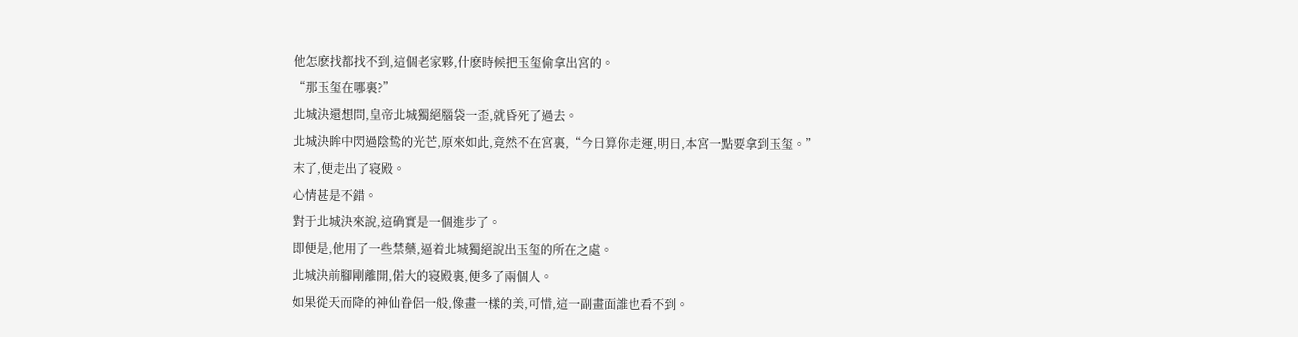他怎麽找都找不到,這個老家夥,什麽時候把玉玺偷拿出宮的。
“那玉玺在哪裏?”
北城決還想問,皇帝北城獨絕腦袋一歪,就昏死了過去。
北城決眸中閃過陰鸷的光芒,原來如此,竟然不在宮裏,“今日算你走運,明日,本宮一點要拿到玉玺。”
末了,便走出了寝殿。
心情甚是不錯。
對于北城決來說,這确實是一個進步了。
即便是,他用了一些禁藥,逼着北城獨絕說出玉玺的所在之處。
北城決前腳剛離開,偌大的寝殿裏,便多了兩個人。
如果從天而降的神仙眷侶一般,像畫一樣的美,可惜,這一副畫面誰也看不到。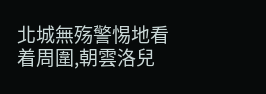北城無殇警惕地看着周圍,朝雲洛兒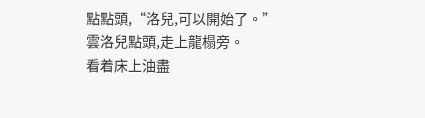點點頭,“洛兒,可以開始了。”
雲洛兒點頭,走上龍榻旁。
看着床上油盡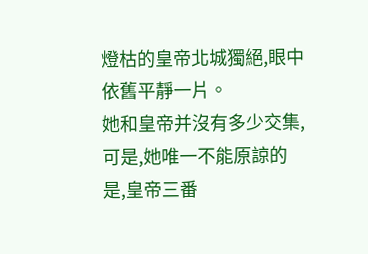燈枯的皇帝北城獨絕,眼中依舊平靜一片。
她和皇帝并沒有多少交集,可是,她唯一不能原諒的是,皇帝三番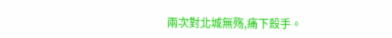兩次對北城無殇,痛下殺手。